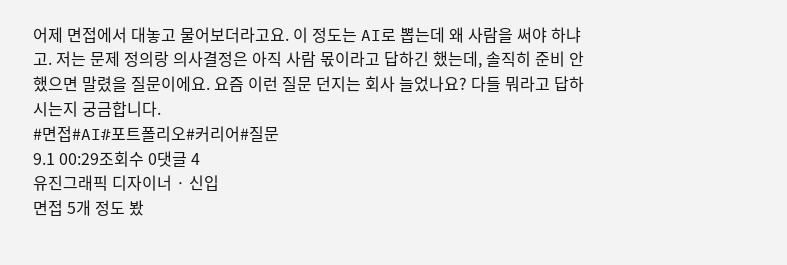어제 면접에서 대놓고 물어보더라고요. 이 정도는 AI로 뽑는데 왜 사람을 써야 하냐고. 저는 문제 정의랑 의사결정은 아직 사람 몫이라고 답하긴 했는데, 솔직히 준비 안 했으면 말렸을 질문이에요. 요즘 이런 질문 던지는 회사 늘었나요? 다들 뭐라고 답하시는지 궁금합니다.
#면접#AI#포트폴리오#커리어#질문
9.1 00:29조회수 0댓글 4
유진그래픽 디자이너 · 신입
면접 5개 정도 봤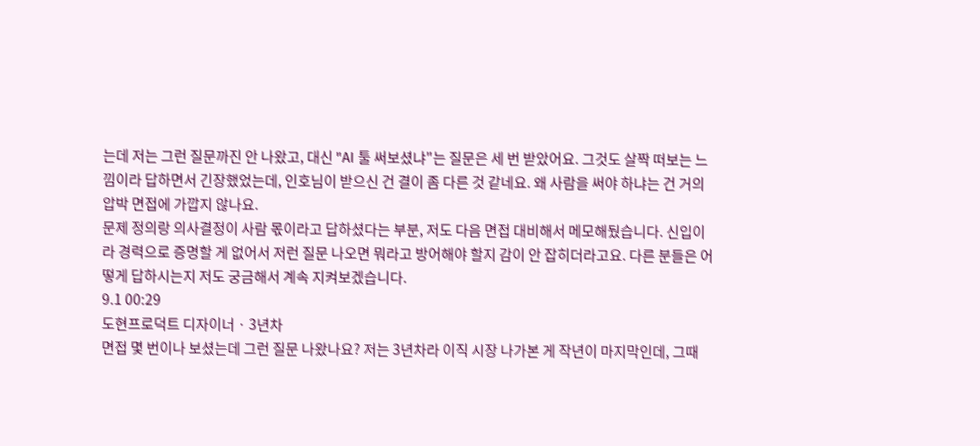는데 저는 그런 질문까진 안 나왔고, 대신 "AI 툴 써보셨냐"는 질문은 세 번 받았어요. 그것도 살짝 떠보는 느낌이라 답하면서 긴장했었는데, 인호님이 받으신 건 결이 좀 다른 것 같네요. 왜 사람을 써야 하냐는 건 거의 압박 면접에 가깝지 않나요.
문제 정의랑 의사결정이 사람 몫이라고 답하셨다는 부분, 저도 다음 면접 대비해서 메모해뒀습니다. 신입이라 경력으로 증명할 게 없어서 저런 질문 나오면 뭐라고 방어해야 할지 감이 안 잡히더라고요. 다른 분들은 어떻게 답하시는지 저도 궁금해서 계속 지켜보겠습니다.
9.1 00:29
도현프로덕트 디자이너 · 3년차
면접 몇 번이나 보셨는데 그런 질문 나왔나요? 저는 3년차라 이직 시장 나가본 게 작년이 마지막인데, 그때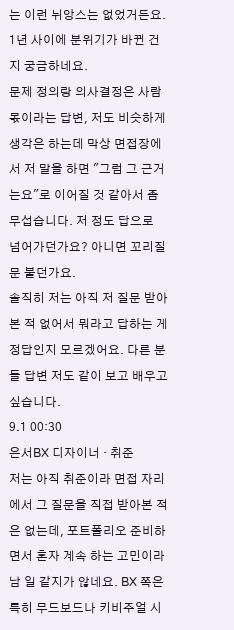는 이런 뉘앙스는 없었거든요. 1년 사이에 분위기가 바뀐 건지 궁금하네요.
문제 정의랑 의사결정은 사람 몫이라는 답변, 저도 비슷하게 생각은 하는데 막상 면접장에서 저 말을 하면 "그럼 그 근거는요"로 이어질 것 같아서 좀 무섭습니다. 저 정도 답으로 넘어가던가요? 아니면 꼬리질문 붙던가요.
솔직히 저는 아직 저 질문 받아본 적 없어서 뭐라고 답하는 게 정답인지 모르겠어요. 다른 분들 답변 저도 같이 보고 배우고 싶습니다.
9.1 00:30
은서BX 디자이너 · 취준
저는 아직 취준이라 면접 자리에서 그 질문을 직접 받아본 적은 없는데, 포트폴리오 준비하면서 혼자 계속 하는 고민이라 남 일 같지가 않네요. BX 쪽은 특히 무드보드나 키비주얼 시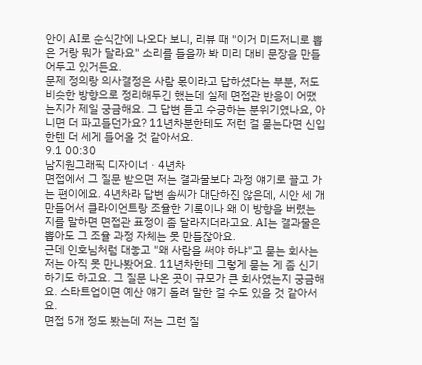안이 AI로 순식간에 나오다 보니, 리뷰 때 "이거 미드저니로 뽑은 거랑 뭐가 달라요" 소리를 들을까 봐 미리 대비 문장을 만들어두고 있거든요.
문제 정의랑 의사결정은 사람 몫이라고 답하셨다는 부분, 저도 비슷한 방향으로 정리해두긴 했는데 실제 면접관 반응이 어땠는지가 제일 궁금해요. 그 답변 듣고 수긍하는 분위기였나요, 아니면 더 파고들던가요? 11년차분한테도 저런 걸 묻는다면 신입한텐 더 세게 들어올 것 같아서요.
9.1 00:30
남지원그래픽 디자이너 · 4년차
면접에서 그 질문 받으면 저는 결과물보다 과정 얘기로 끌고 가는 편이에요. 4년차라 답변 솜씨가 대단하진 않은데, 시안 세 개 만들어서 클라이언트랑 조율한 기록이나 왜 이 방향을 버렸는지를 말하면 면접관 표정이 좀 달라지더라고요. AI는 결과물은 뽑아도 그 조율 과정 자체는 못 만들잖아요.
근데 인호님처럼 대놓고 "왜 사람을 써야 하냐"고 묻는 회사는 저는 아직 못 만나봤어요. 11년차한테 그렇게 묻는 게 좀 신기하기도 하고요. 그 질문 나온 곳이 규모가 큰 회사였는지 궁금해요. 스타트업이면 예산 얘기 돌려 말한 걸 수도 있을 것 같아서요.
면접 5개 정도 봤는데 저는 그런 질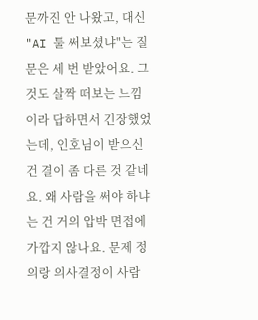문까진 안 나왔고, 대신 "AI 툴 써보셨냐"는 질문은 세 번 받았어요. 그것도 살짝 떠보는 느낌이라 답하면서 긴장했었는데, 인호님이 받으신 건 결이 좀 다른 것 같네요. 왜 사람을 써야 하냐는 건 거의 압박 면접에 가깝지 않나요. 문제 정의랑 의사결정이 사람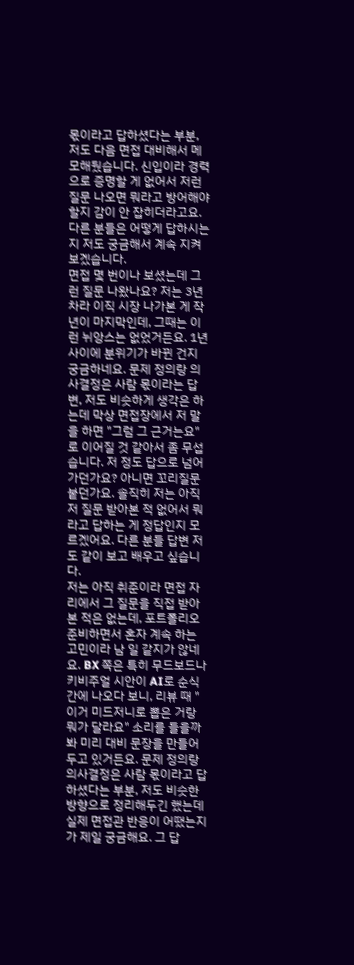몫이라고 답하셨다는 부분, 저도 다음 면접 대비해서 메모해뒀습니다. 신입이라 경력으로 증명할 게 없어서 저런 질문 나오면 뭐라고 방어해야 할지 감이 안 잡히더라고요. 다른 분들은 어떻게 답하시는지 저도 궁금해서 계속 지켜보겠습니다.
면접 몇 번이나 보셨는데 그런 질문 나왔나요? 저는 3년차라 이직 시장 나가본 게 작년이 마지막인데, 그때는 이런 뉘앙스는 없었거든요. 1년 사이에 분위기가 바뀐 건지 궁금하네요. 문제 정의랑 의사결정은 사람 몫이라는 답변, 저도 비슷하게 생각은 하는데 막상 면접장에서 저 말을 하면 "그럼 그 근거는요"로 이어질 것 같아서 좀 무섭습니다. 저 정도 답으로 넘어가던가요? 아니면 꼬리질문 붙던가요. 솔직히 저는 아직 저 질문 받아본 적 없어서 뭐라고 답하는 게 정답인지 모르겠어요. 다른 분들 답변 저도 같이 보고 배우고 싶습니다.
저는 아직 취준이라 면접 자리에서 그 질문을 직접 받아본 적은 없는데, 포트폴리오 준비하면서 혼자 계속 하는 고민이라 남 일 같지가 않네요. BX 쪽은 특히 무드보드나 키비주얼 시안이 AI로 순식간에 나오다 보니, 리뷰 때 "이거 미드저니로 뽑은 거랑 뭐가 달라요" 소리를 들을까 봐 미리 대비 문장을 만들어두고 있거든요. 문제 정의랑 의사결정은 사람 몫이라고 답하셨다는 부분, 저도 비슷한 방향으로 정리해두긴 했는데 실제 면접관 반응이 어땠는지가 제일 궁금해요. 그 답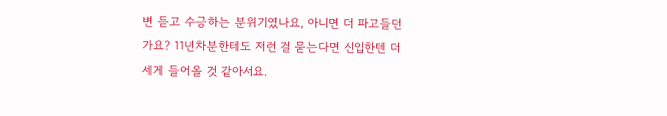변 듣고 수긍하는 분위기였나요, 아니면 더 파고들던가요? 11년차분한테도 저런 걸 묻는다면 신입한텐 더 세게 들어올 것 같아서요.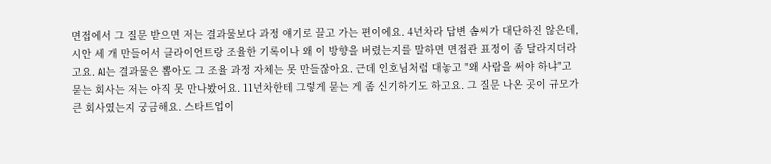면접에서 그 질문 받으면 저는 결과물보다 과정 얘기로 끌고 가는 편이에요. 4년차라 답변 솜씨가 대단하진 않은데, 시안 세 개 만들어서 클라이언트랑 조율한 기록이나 왜 이 방향을 버렸는지를 말하면 면접관 표정이 좀 달라지더라고요. AI는 결과물은 뽑아도 그 조율 과정 자체는 못 만들잖아요. 근데 인호님처럼 대놓고 "왜 사람을 써야 하냐"고 묻는 회사는 저는 아직 못 만나봤어요. 11년차한테 그렇게 묻는 게 좀 신기하기도 하고요. 그 질문 나온 곳이 규모가 큰 회사였는지 궁금해요. 스타트업이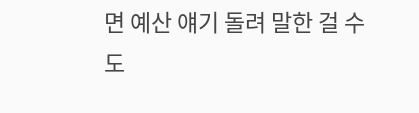면 예산 얘기 돌려 말한 걸 수도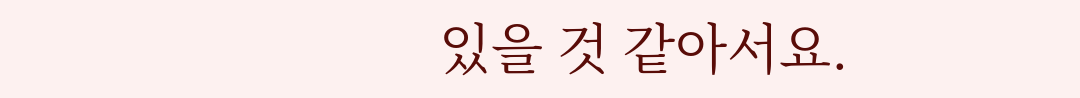있을 것 같아서요.